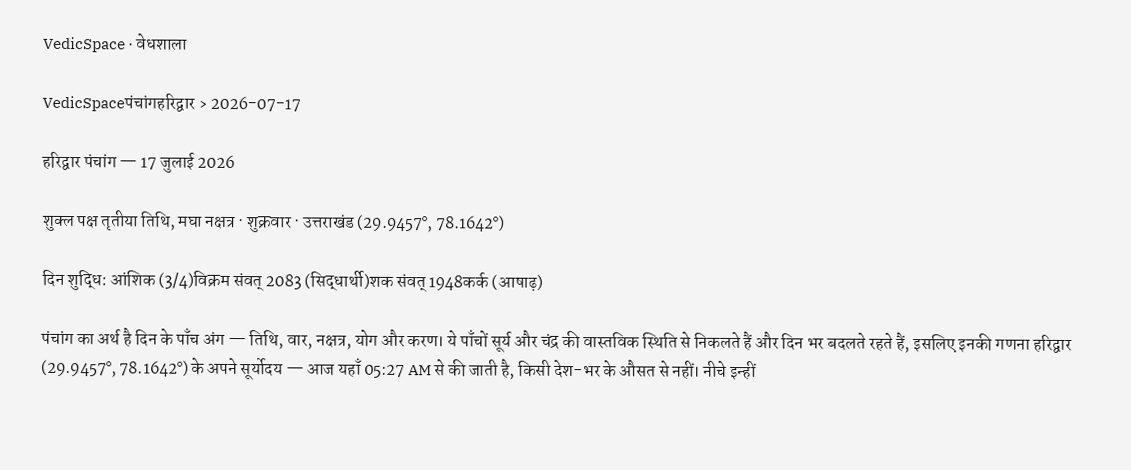VedicSpace · वेधशाला

VedicSpaceपंचांगहरिद्वार › 2026-07-17

हरिद्वार पंचांग — 17 जुलाई 2026

शुक्ल पक्ष तृतीया तिथि, मघा नक्षत्र · शुक्रवार · उत्तराखंड (29.9457°, 78.1642°)

दिन शुद्धि: आंशिक (3/4)विक्रम संवत् 2083 (सिद्धार्थी)शक संवत् 1948कर्क (आषाढ़)

पंचांग का अर्थ है दिन के पाँच अंग — तिथि, वार, नक्षत्र, योग और करण। ये पाँचों सूर्य और चंद्र की वास्तविक स्थिति से निकलते हैं और दिन भर बदलते रहते हैं, इसलिए इनकी गणना हरिद्वार (29.9457°, 78.1642°) के अपने सूर्योदय — आज यहाँ 05:27 AM से की जाती है, किसी देश-भर के औसत से नहीं। नीचे इन्हीं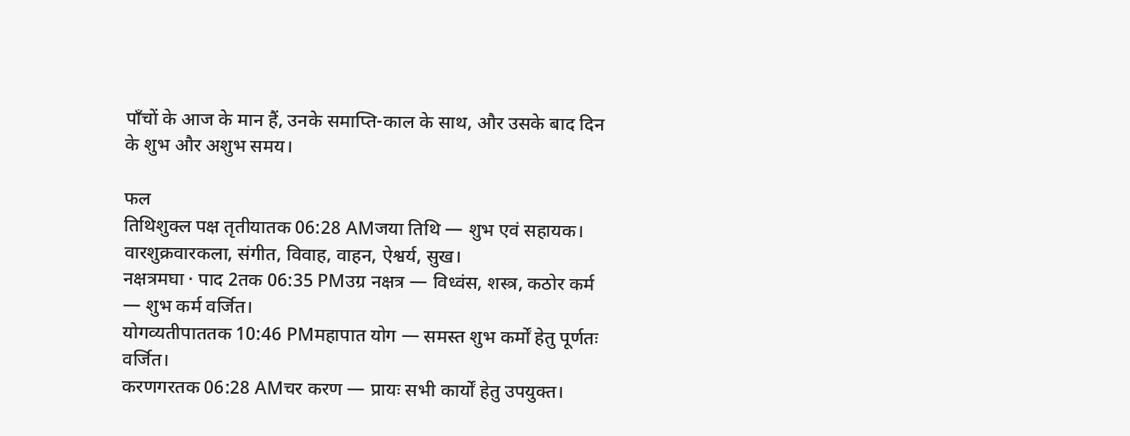पाँचों के आज के मान हैं, उनके समाप्ति-काल के साथ, और उसके बाद दिन के शुभ और अशुभ समय।

फल
तिथिशुक्ल पक्ष तृतीयातक 06:28 AMजया तिथि — शुभ एवं सहायक।
वारशुक्रवारकला, संगीत, विवाह, वाहन, ऐश्वर्य, सुख।
नक्षत्रमघा · पाद 2तक 06:35 PMउग्र नक्षत्र — विध्वंस, शस्त्र, कठोर कर्म — शुभ कर्म वर्जित।
योगव्यतीपाततक 10:46 PMमहापात योग — समस्त शुभ कर्मों हेतु पूर्णतः वर्जित।
करणगरतक 06:28 AMचर करण — प्रायः सभी कार्यों हेतु उपयुक्त।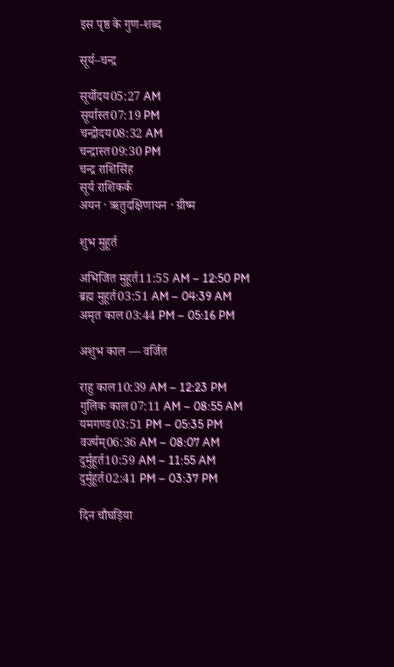इस पृष्ठ के गुण-शब्द

सूर्य–चन्द्र

सूर्योदय05:27 AM
सूर्यास्त07:19 PM
चन्द्रोदय08:32 AM
चन्द्रास्त09:30 PM
चन्द्र राशिसिंह
सूर्य राशिकर्क
अयन · ऋतुदक्षिणायन · ग्रीष्म

शुभ मुहूर्त

अभिजित मुहूर्त11:55 AM – 12:50 PM
ब्रह्म मुहूर्त03:51 AM – 04:39 AM
अमृत काल03:44 PM – 05:16 PM

अशुभ काल — वर्जित

राहु काल10:39 AM – 12:23 PM
गुलिक काल07:11 AM – 08:55 AM
यमगण्ड03:51 PM – 05:35 PM
वर्ज्यम्06:36 AM – 08:07 AM
दुर्मुहूर्त10:59 AM – 11:55 AM
दुर्मुहूर्त02:41 PM – 03:37 PM

दिन चौघड़िया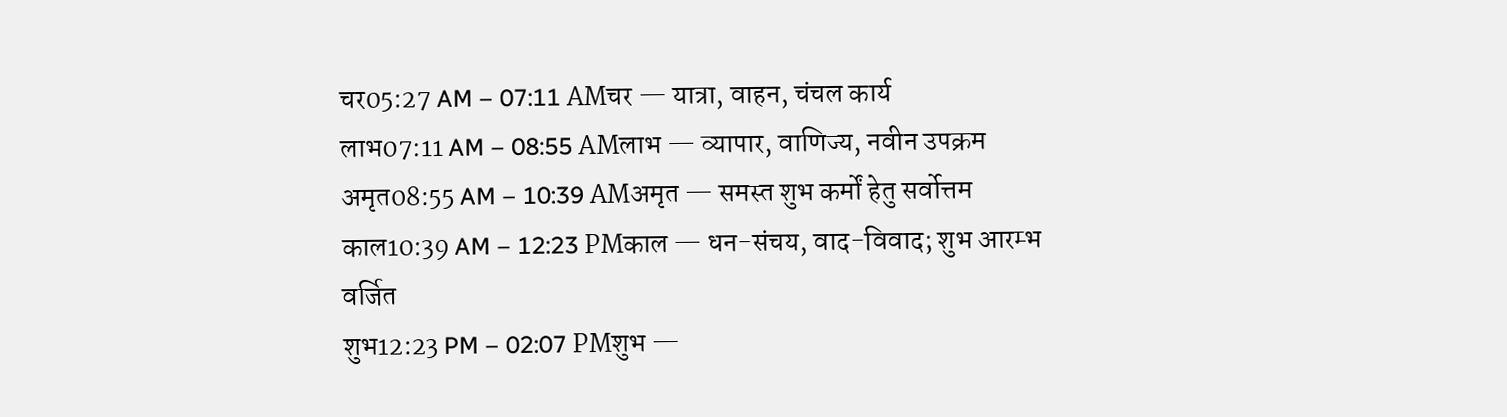चर05:27 AM – 07:11 AMचर — यात्रा, वाहन, चंचल कार्य
लाभ07:11 AM – 08:55 AMलाभ — व्यापार, वाणिज्य, नवीन उपक्रम
अमृत08:55 AM – 10:39 AMअमृत — समस्त शुभ कर्मों हेतु सर्वोत्तम
काल10:39 AM – 12:23 PMकाल — धन-संचय, वाद-विवाद; शुभ आरम्भ वर्जित
शुभ12:23 PM – 02:07 PMशुभ —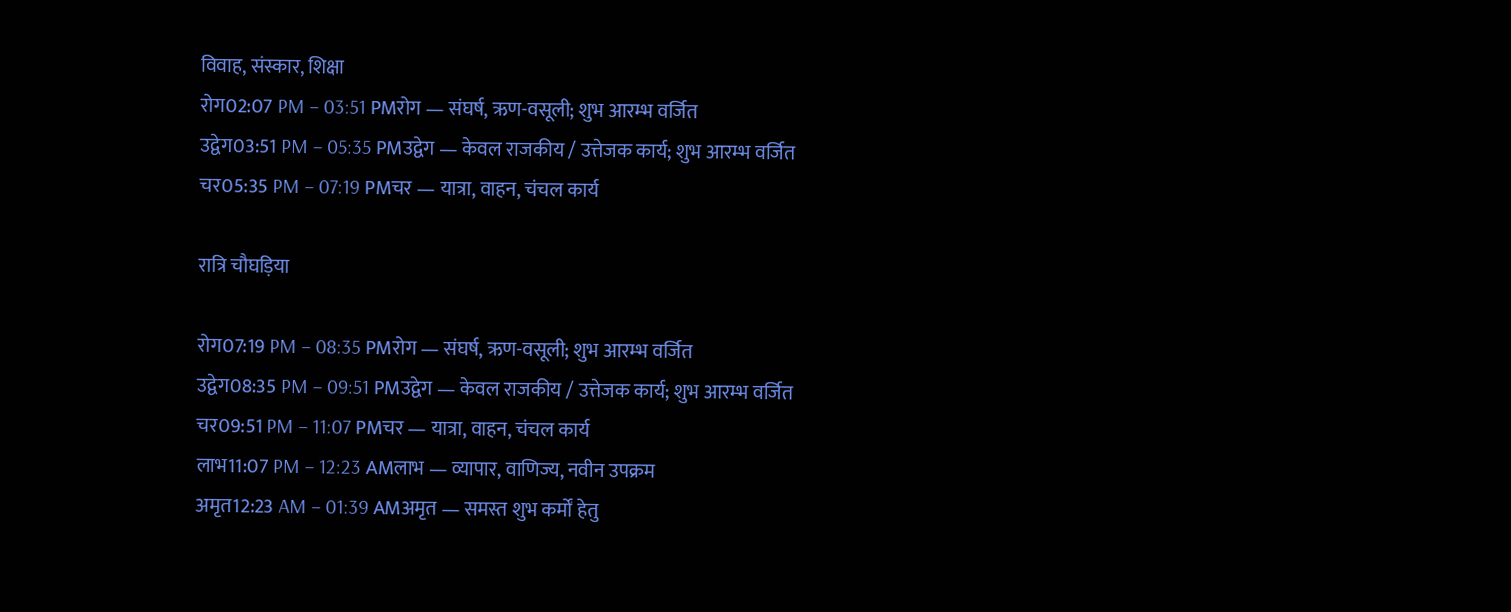विवाह, संस्कार, शिक्षा
रोग02:07 PM – 03:51 PMरोग — संघर्ष, ऋण-वसूली; शुभ आरम्भ वर्जित
उद्वेग03:51 PM – 05:35 PMउद्वेग — केवल राजकीय / उत्तेजक कार्य; शुभ आरम्भ वर्जित
चर05:35 PM – 07:19 PMचर — यात्रा, वाहन, चंचल कार्य

रात्रि चौघड़िया

रोग07:19 PM – 08:35 PMरोग — संघर्ष, ऋण-वसूली; शुभ आरम्भ वर्जित
उद्वेग08:35 PM – 09:51 PMउद्वेग — केवल राजकीय / उत्तेजक कार्य; शुभ आरम्भ वर्जित
चर09:51 PM – 11:07 PMचर — यात्रा, वाहन, चंचल कार्य
लाभ11:07 PM – 12:23 AMलाभ — व्यापार, वाणिज्य, नवीन उपक्रम
अमृत12:23 AM – 01:39 AMअमृत — समस्त शुभ कर्मों हेतु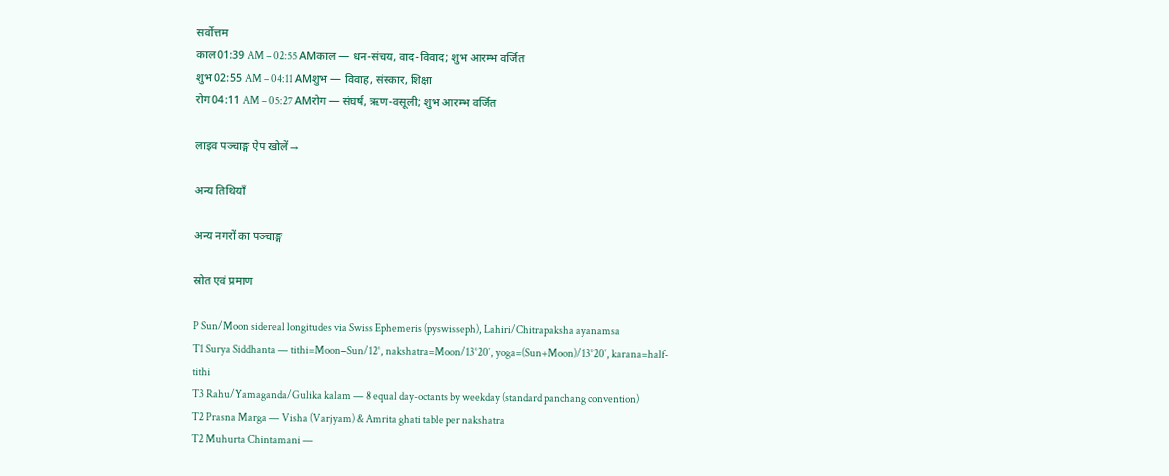सर्वोत्तम
काल01:39 AM – 02:55 AMकाल — धन-संचय, वाद-विवाद; शुभ आरम्भ वर्जित
शुभ02:55 AM – 04:11 AMशुभ — विवाह, संस्कार, शिक्षा
रोग04:11 AM – 05:27 AMरोग — संघर्ष, ऋण-वसूली; शुभ आरम्भ वर्जित

लाइव पञ्चाङ्ग ऐप खोलें →

अन्य तिथियाँ

अन्य नगरों का पञ्चाङ्ग

स्रोत एवं प्रमाण

P Sun/Moon sidereal longitudes via Swiss Ephemeris (pyswisseph), Lahiri/Chitrapaksha ayanamsa
T1 Surya Siddhanta — tithi=Moon−Sun/12°, nakshatra=Moon/13°20′, yoga=(Sun+Moon)/13°20′, karana=half-tithi
T3 Rahu/Yamaganda/Gulika kalam — 8 equal day-octants by weekday (standard panchang convention)
T2 Prasna Marga — Visha (Varjyam) & Amrita ghati table per nakshatra
T2 Muhurta Chintamani —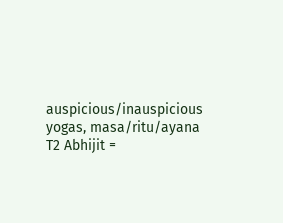auspicious/inauspicious yogas, masa/ritu/ayana
T2 Abhijit =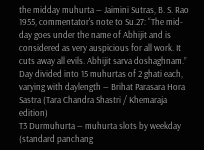the midday muhurta — Jaimini Sutras, B. S. Rao 1955, commentator's note to Su.27: “The mid-day goes under the name of Abhijit and is considered as very auspicious for all work. It cuts away all evils. Abhijit sarva doshaghnam.” Day divided into 15 muhurtas of 2 ghati each, varying with daylength — Brihat Parasara Hora Sastra (Tara Chandra Shastri / Khemaraja edition)
T3 Durmuhurta — muhurta slots by weekday (standard panchang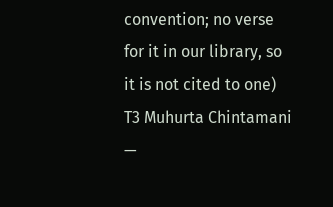convention; no verse for it in our library, so it is not cited to one)
T3 Muhurta Chintamani —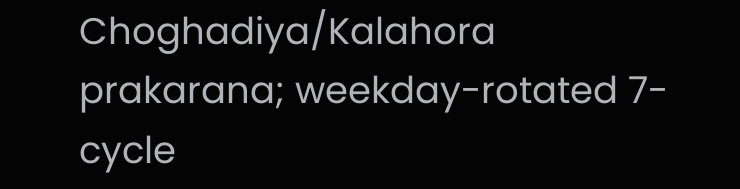Choghadiya/Kalahora prakarana; weekday-rotated 7-cycle